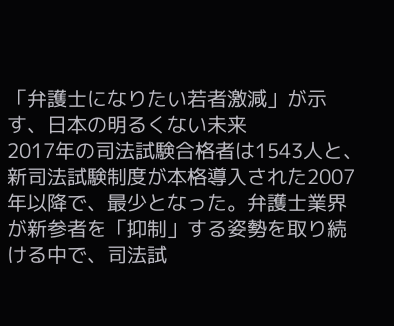「弁護士になりたい若者激減」が示す、日本の明るくない未来
2017年の司法試験合格者は1543人と、新司法試験制度が本格導入された2007年以降で、最少となった。弁護士業界が新参者を「抑制」する姿勢を取り続ける中で、司法試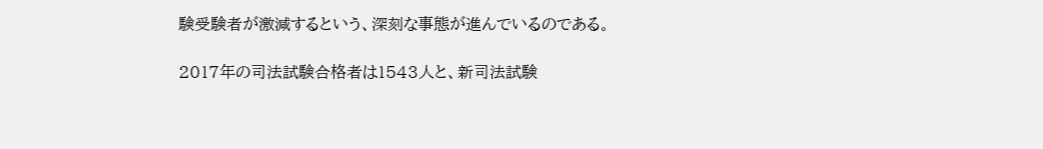験受験者が激減するという、深刻な事態が進んでいるのである。

2017年の司法試験合格者は1543人と、新司法試験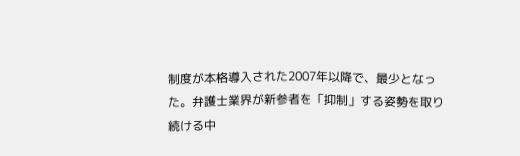制度が本格導入された2007年以降で、最少となった。弁護士業界が新参者を「抑制」する姿勢を取り続ける中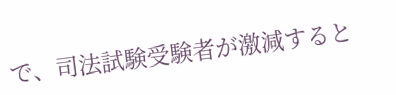で、司法試験受験者が激減すると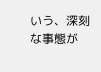いう、深刻な事態が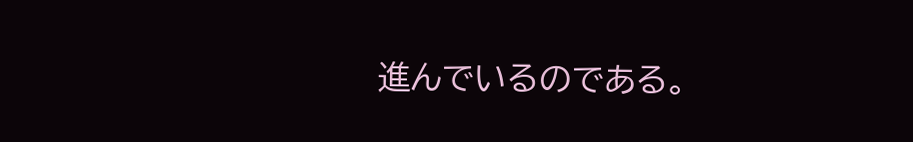進んでいるのである。